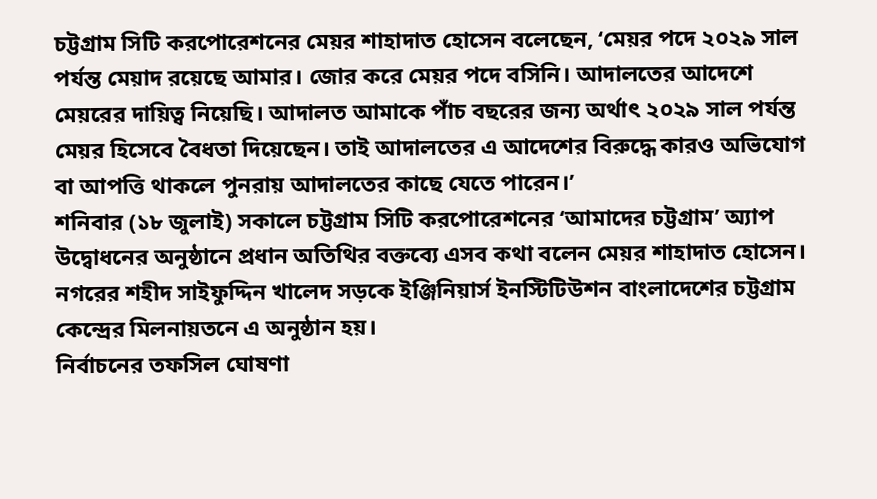চট্টগ্রাম সিটি করপোরেশনের মেয়র শাহাদাত হোসেন বলেছেন, ‘মেয়র পদে ২০২৯ সাল পর্যন্ত মেয়াদ রয়েছে আমার। জোর করে মেয়র পদে বসিনি। আদালতের আদেশে মেয়রের দায়িত্ব নিয়েছি। আদালত আমাকে পাঁচ বছরের জন্য অর্থাৎ ২০২৯ সাল পর্যন্ত মেয়র হিসেবে বৈধতা দিয়েছেন। তাই আদালতের এ আদেশের বিরুদ্ধে কারও অভিযোগ বা আপত্তি থাকলে পুনরায় আদালতের কাছে যেতে পারেন।’
শনিবার (১৮ জুলাই) সকালে চট্টগ্রাম সিটি করপোরেশনের ‘আমাদের চট্টগ্রাম’ অ্যাপ উদ্বোধনের অনুষ্ঠানে প্রধান অতিথির বক্তব্যে এসব কথা বলেন মেয়র শাহাদাত হোসেন। নগরের শহীদ সাইফুদ্দিন খালেদ সড়কে ইঞ্জিনিয়ার্স ইনস্টিটিউশন বাংলাদেশের চট্টগ্রাম কেন্দ্রের মিলনায়তনে এ অনুষ্ঠান হয়।
নির্বাচনের তফসিল ঘোষণা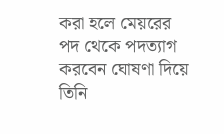করা হলে মেয়রের পদ থেকে পদত্যাগ করবেন ঘোষণা দিয়ে তিনি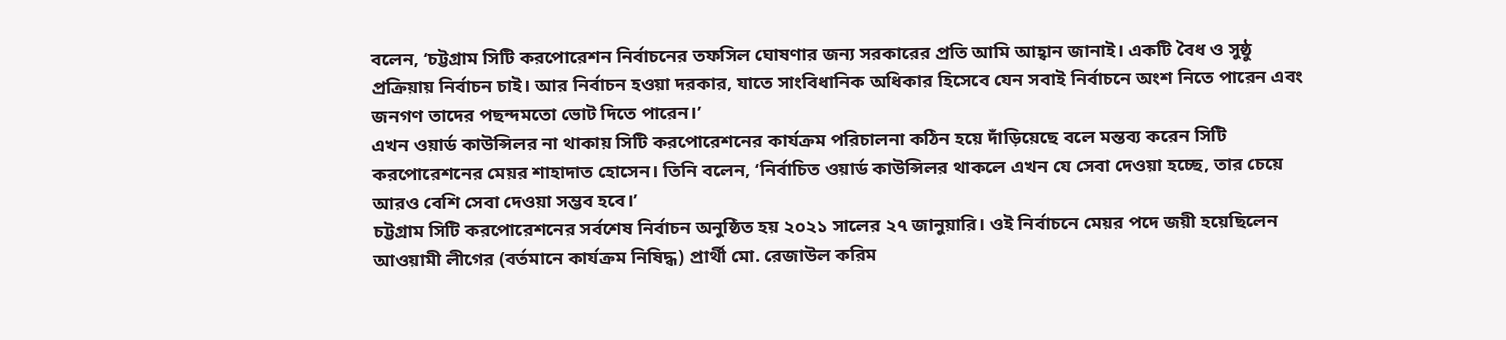বলেন, ‘চট্টগ্রাম সিটি করপোরেশন নির্বাচনের তফসিল ঘোষণার জন্য সরকারের প্রতি আমি আহ্বান জানাই। একটি বৈধ ও সুষ্ঠু প্রক্রিয়ায় নির্বাচন চাই। আর নির্বাচন হওয়া দরকার, যাতে সাংবিধানিক অধিকার হিসেবে যেন সবাই নির্বাচনে অংশ নিতে পারেন এবং জনগণ তাদের পছন্দমতো ভোট দিতে পারেন।’
এখন ওয়ার্ড কাউন্সিলর না থাকায় সিটি করপোরেশনের কার্যক্রম পরিচালনা কঠিন হয়ে দাঁড়িয়েছে বলে মন্তব্য করেন সিটি করপোরেশনের মেয়র শাহাদাত হোসেন। তিনি বলেন, ‘নির্বাচিত ওয়ার্ড কাউন্সিলর থাকলে এখন যে সেবা দেওয়া হচ্ছে, তার চেয়ে আরও বেশি সেবা দেওয়া সম্ভব হবে।’
চট্টগ্রাম সিটি করপোরেশনের সর্বশেষ নির্বাচন অনুষ্ঠিত হয় ২০২১ সালের ২৭ জানুয়ারি। ওই নির্বাচনে মেয়র পদে জয়ী হয়েছিলেন আওয়ামী লীগের (বর্তমানে কার্যক্রম নিষিদ্ধ) প্রার্থী মো. রেজাউল করিম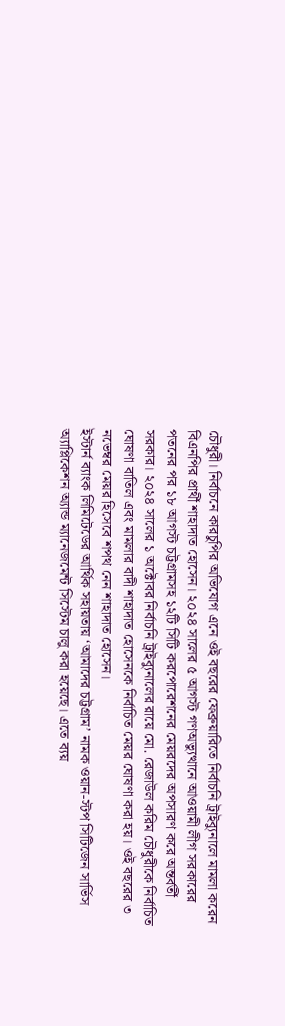চৌধুরী। নির্বাচনে কারচুপির অভিযোগ এনে ওই বছরের ফেব্রুয়ারিতে নির্বাচনি ট্রাইব্যুনালে মামলা করেন বিএনপির প্রার্থী শাহাদাত হোসেন। ২০২৪ সালের ৫ আগস্ট গণঅভ্যুত্থানে আওয়ামী লীগ সরকারের পতনের পর ১৮ আগস্ট চট্টগ্রামসহ ১২টি সিটি করপোরেশনের মেয়রদের অপসারণ করে অন্তর্বর্তী সরকার। ২০২৪ সালের ১ অক্টোবর নির্বাচনি ট্রাইব্যুনালের রায়ে মো. রেজাউল করিম চৌধুরীকে নির্বাচিত ঘোষণা বাতিল এবং মামলার বাদী শাহাদাত হোসেনকে নির্বাচিত মেয়র ঘোষণা করা হয়। ওই বছরের ৩ নভেম্বর মেয়র হিসেবে শপথ নেন শাহাদাত হোসেন।
ইস্টার্ন ব্যাংক লিমিটেডের আর্থিক সহায়তায় ‘আমাদের চট্টগ্রাম’ নামক ওয়ান-স্টপ সিটিজেন সার্ভিস অ্যাপ্লিকেশন অ্যান্ড ম্যানেজমেন্ট সিস্টেম চালু করা হয়েছে। এতে ব্যয়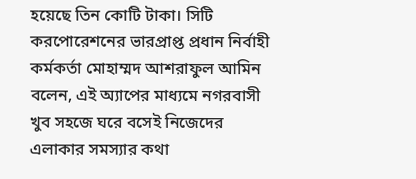হয়েছে তিন কোটি টাকা। সিটি করপোরেশনের ভারপ্রাপ্ত প্রধান নির্বাহী কর্মকর্তা মোহাম্মদ আশরাফুল আমিন বলেন, এই অ্যাপের মাধ্যমে নগরবাসী খুব সহজে ঘরে বসেই নিজেদের এলাকার সমস্যার কথা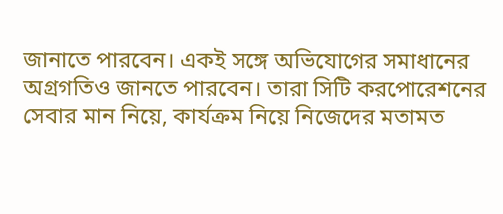জানাতে পারবেন। একই সঙ্গে অভিযোগের সমাধানের অগ্রগতিও জানতে পারবেন। তারা সিটি করপোরেশনের সেবার মান নিয়ে, কার্যক্রম নিয়ে নিজেদের মতামত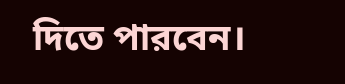দিতে পারবেন।